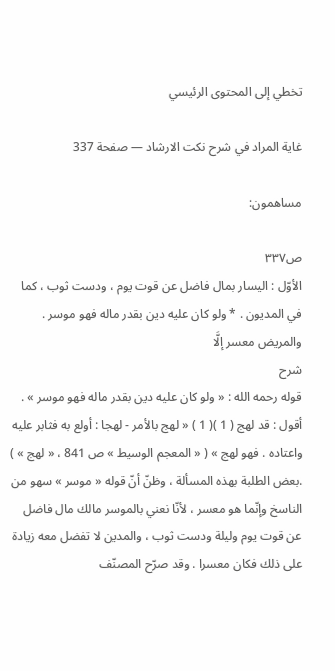تخطي إلى المحتوى الرئيسي

غاية المراد في شرح نكت الارشاد — صفحة 337

مساهمون:

ص٣٣٧
الأوّل : اليسار بمال فاضل عن قوت يوم ، ودست ثوب ، كما في المديون . * ولو كان عليه دين بقدر ماله فهو موسر . والمريض معسر إلَّا
شرح
قوله رحمه الله : « ولو كان عليه دين بقدر ماله فهو موسر » . أقول : قد لهج ( 1 )( 1 ) « لهج بالأمر - لهجا : أولع به فثابر عليه واعتاده . فهو لهج » ( « المعجم الوسيط » ص 841 ، « لهج » ) .بعض الطلبة بهذه المسألة ، وظنّ أنّ قوله « موسر » سهو من الناسخ وإنّما هو معسر ، لأنّا نعني بالموسر مالك مال فاضل عن قوت يوم وليلة ودست ثوب ، والمدين لا تفضل معه زيادة على ذلك فكان معسرا . وقد صرّح المصنّف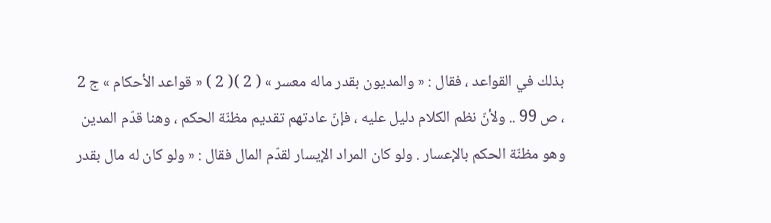بذلك في القواعد ، فقال : « والمديون بقدر ماله معسر » ( 2 )( 2 ) « قواعد الأحكام » ج 2 ، ص 99 .. ولأنّ نظم الكلام دليل عليه ، فإنّ عادتهم تقديم مظنّة الحكم ، وهنا قدّم المدين وهو مظنّة الحكم بالإعسار . ولو كان المراد الإيسار لقدّم المال فقال : « ولو كان له مال بقدر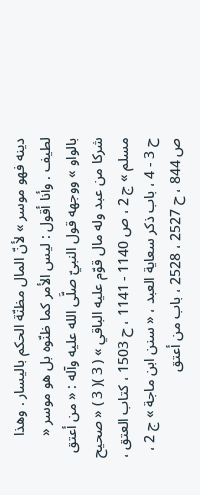دينه فهو موسر » لأنّ المال مظنّة الحكم باليسار . وهذا لطيف . وأنا أقول : ليس الأمر كما ظنّوه بل هو موسر « بالواو » ووجهه قول النبيّ صلَّى الله عليه وآله : « من أعتق شركا من عبد وله مال قوّم عليه الباقي » ( 3 )( 3 ) « صحيح مسلم » ج 2 ، ص 1140 - 1141 ، ح 1503 ، كتاب العتق ، ح 3 - 4 ، باب ذكر سعاية العبد ، « سنن ابن ماجة » ج 2 ، ص 844 ، ح 2527 ، 2528 ، باب من أعتق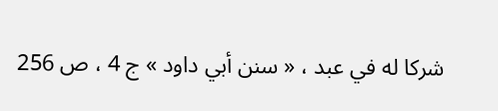شركا له في عبد ، « سنن أبي داود » ج 4 ، ص 256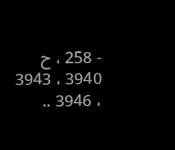- 258 ، ح 3940 ، 3943 ، 3946 ..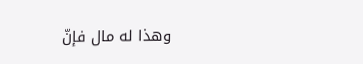وهذا له مال فإنّ